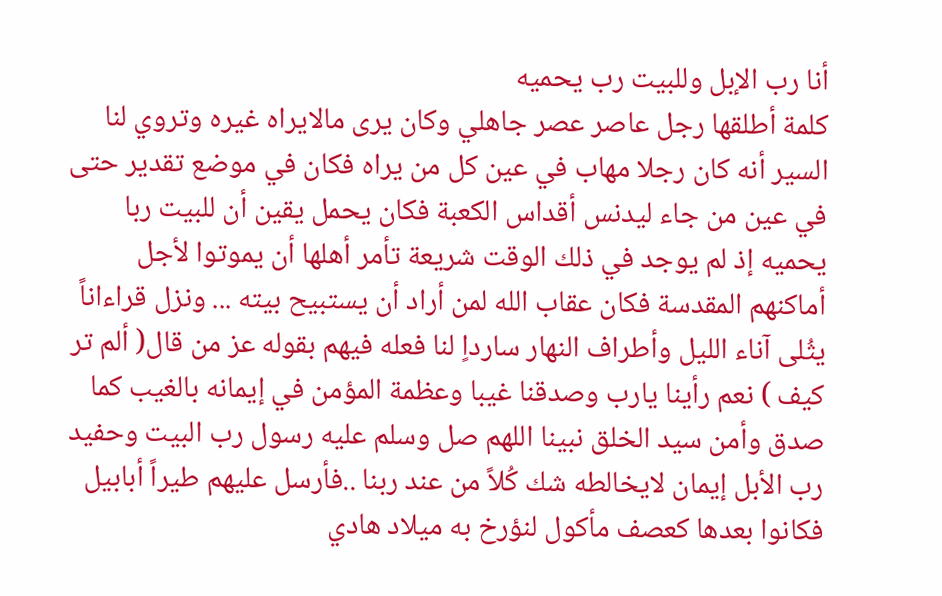أنا رب الإبل وللبيت رب يحميه
كلمة أطلقها رجل عاصر عصر جاهلي وكان يرى مالايراه غيره وتروي لنا السير أنه كان رجلا مهاب في عين كل من يراه فكان في موضع تقدير حتى في عين من جاء ليدنس أقداس الكعبة فكان يحمل يقين أن للبيت ربا يحميه إذ لم يوجد في ذلك الوقت شريعة تأمر أهلها أن يموتوا لأجل أماكنهم المقدسة فكان عقاب الله لمن أراد أن يستبيح بيته ... ونزل قراءاناً يثُلى آناء الليل وأطراف النهار سارداٍ لنا فعله فيهم بقوله عز من قال( ألم تر كيف ) نعم رأينا يارب وصدقنا غيبا وعظمة المؤمن في إيمانه بالغيب كما صدق وأمن سيد الخلق نبينا اللهم صل وسلم عليه رسول رب البيت وحفيد رب الأبل إيمان لايخالطه شك كُلاً من عند ربنا ..فأرسل عليهم طيراً أبابيل فكانوا بعدها كعصف مأكول لنؤرخ به ميلاد هادي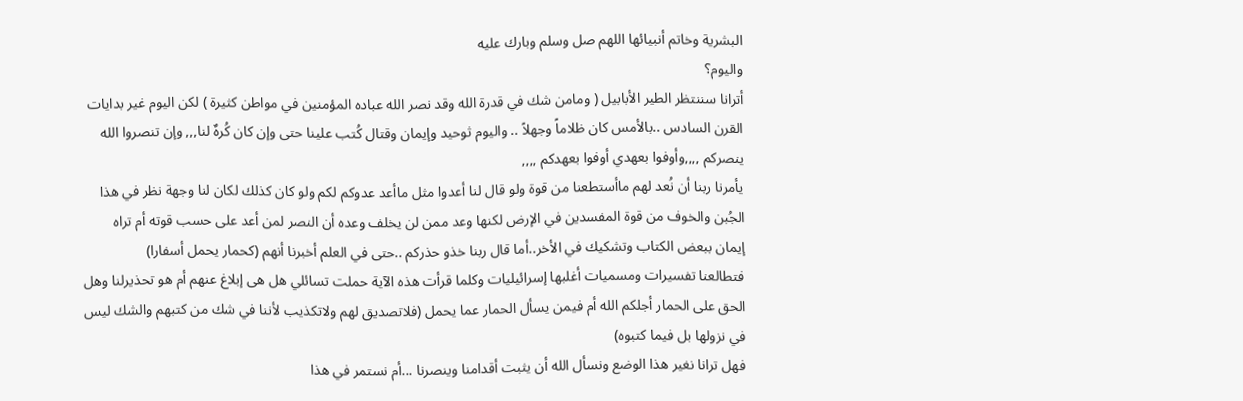البشرية وخاتم أنبيائها اللهم صل وسلم وبارك عليه
واليوم؟
أترانا سننتظر الطير الأبابيل ( ومامن شك في قدرة الله وقد نصر الله عباده المؤمنين في مواطن كثيرة ) لكن اليوم غير بدايات القرن السادس ..بالأمس كان ظلاماً وجهلاً .. واليوم ثوحيد وإيمان وقتال كُتب علينا حتى وإن كان كُرهٌ لنا,,, وإن تنصروا الله ينصركم ,,,,وأوفوا بعهدي أوفوا بعهدكم ,,,,
يأمرنا ربنا أن نُعد لهم ماأستطعنا من قوة ولو قال لنا أعدوا مثل ماأعد عدوكم لكم ولو كان كذلك لكان لنا وجهة نظر في هذا الجُبن والخوف من قوة المفسدين في الإرض لكنها وعد ممن لن يخلف وعده أن النصر لمن أعد على حسب قوته أم تراه إيمان ببعض الكتاب وتشكيك في الأخر..أما قال ربنا خذو حذركم ..حتى في العلم أخبرنا أنهم (كحمار يحمل أسفارا)
فتطالعنا تفسيرات ومسميات أغلبها إسرائيليات وكلما قرأت هذه الآية حملت تسائلي هل هى إبلاغ عنهم أم هو تحذيرلنا وهل الحق على الحمار أجلكم الله أم فيمن يسأل الحمار عما يحمل (فلاتصديق لهم ولاتكذيب لأننا في شك من كتبهم والشك ليس في نزولها بل فيما كتبوه)
فهل ترانا نغير هذا الوضع ونسأل الله أن يثبت أقدامنا وينصرنا ...أم نستمر في هذا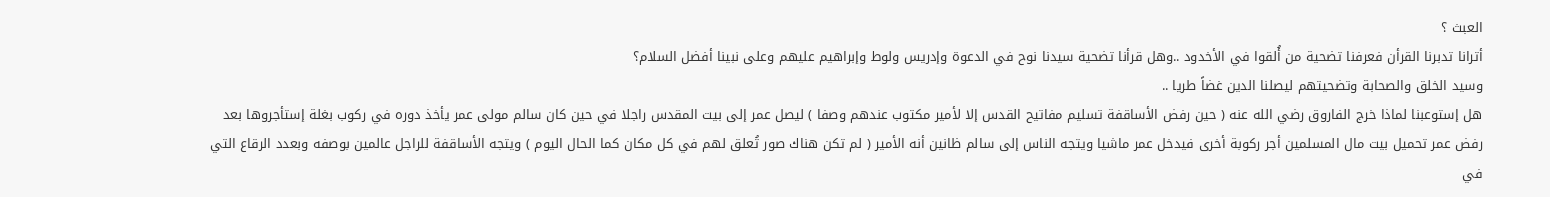العبث ؟
أترانا تدبرنا القرأن فعرفنا تضحية من أُلقوا في الأخدود ..وهل قرأنا تضحية سيدنا نوح في الدعوة وإدريس ولوط وإبراهيم عليهم وعلى نبينا أفضل السلام؟
وسيد الخلق والصحابة وتضحيتهم ليصلنا الدين غضاً طريا ..
هل إستوعبنا لماذا خرج الفاروق رضي الله عنه ( حين رفض الأساقفة تسليم مفاتيح القدس إلا لأمير مكتوب عندهم وصفا ) ليصل عمر إلى بيت المقدس راجلا في حين كان سالم مولى عمر يأخذ دوره في ركوب بغلة إستأجروها بعد رفض عمر تحميل بيت مال المسلمين أجر ركوبة أخرى فيدخل عمر ماشيا ويتجه الناس إلى سالم ظانين أنه الأمير ( لم تكن هناك صور تُعلق لهم في كل مكان كما الحال اليوم ) ويتجه الأساقفة للراجل عالمين بوصفه وبعدد الرقاع التي في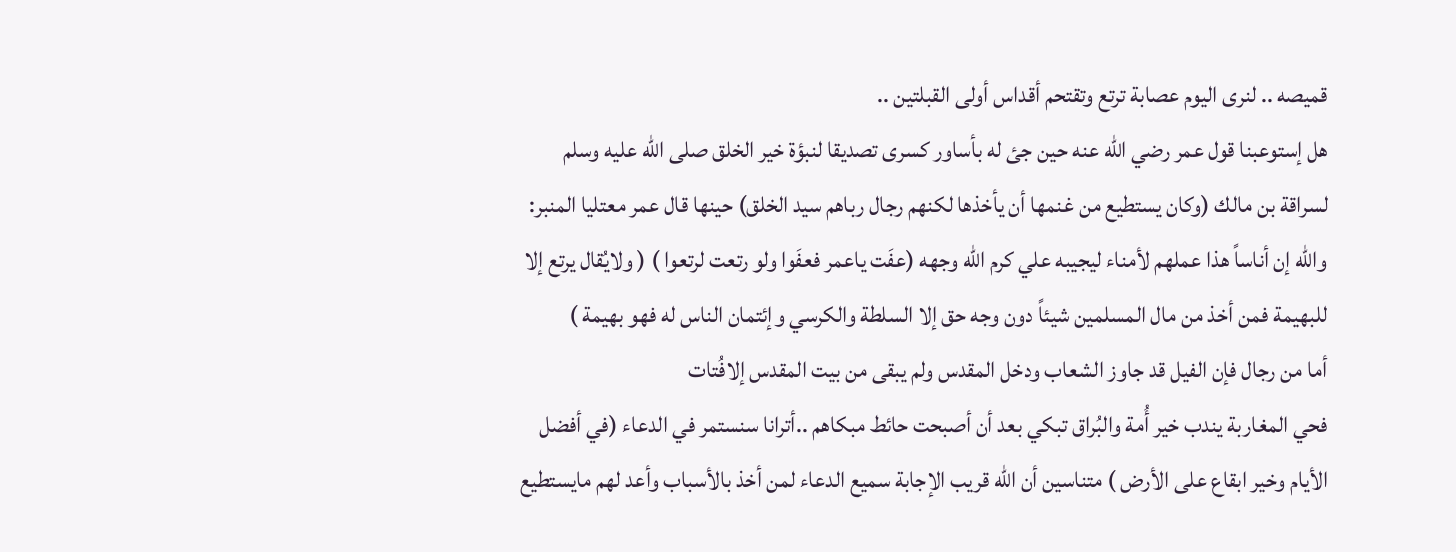قميصه .. لنرى اليوم عصابة ترتع وتقتحم أقداس أولى القبلتين ..
هل إستوعبنا قول عمر رضي الله عنه حين جئ له بأساور كسرى تصديقا لنبؤة خير الخلق صلى الله عليه وسلم لسراقة بن مالك (وكان يستطيع من غنمها أن يأخذها لكنهم رجال رباهم سيد الخلق) حينها قال عمر معتليا المنبر:
والله إن أناساً هذا عملهم لأمناء ليجيبه علي كرم الله وجهه (عفَت ياعمر فعفَوا ولو رتعت لرتعوا ) ( ولايُقال يرتع إلا للبهيمة فمن أخذ من مال المسلمين شيئاً دون وجه حق إلا السلطة والكرسي وإئتمان الناس له فهو بهيمة )
أما من رجال فإن الفيل قد جاوز الشعاب ودخل المقدس ولم يبقى من بيت المقدس إلافُتات
فحي المغاربة يندب خير أُمة والبُراق تبكي بعد أن أصبحت حائط مبكاهم ..أترانا سنستمر في الدعاء (في أفضل الأيام وخير ابقاع على الأرض ) متناسين أن الله قريب الإجابة سميع الدعاء لمن أخذ بالأسباب وأعد لهم مايستطيع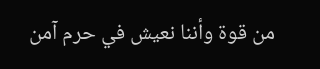من قوة وأننا نعيش في حرم آمن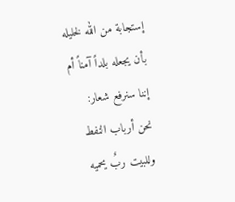إستجابة من الله لخليله بأن يجعله بلداً آمناً أم إننا سنرفع شعار:
نحن أرباب النفط وللبيت ربٌ يحميه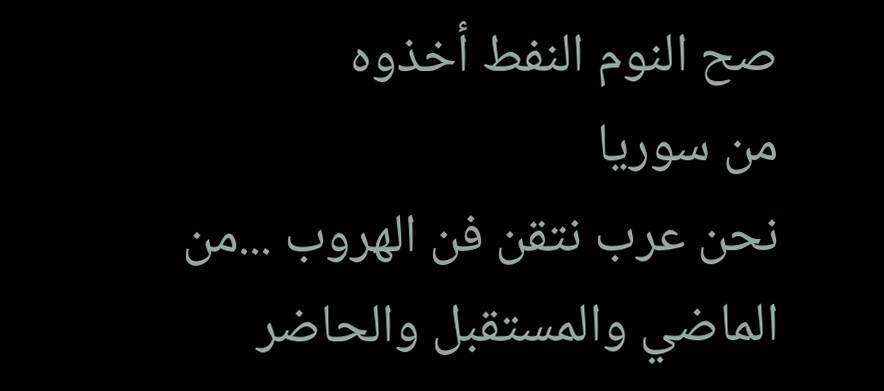صح النوم النفط أخذوه
من سوريا
نحن عرب نتقن فن الهروب ...من الماضي والمستقبل والحاضر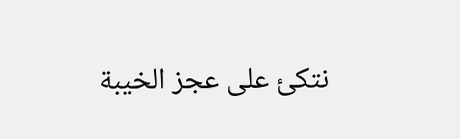نتكئ على عجز الخيبة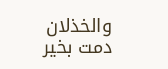والخذلان
دمت بخير